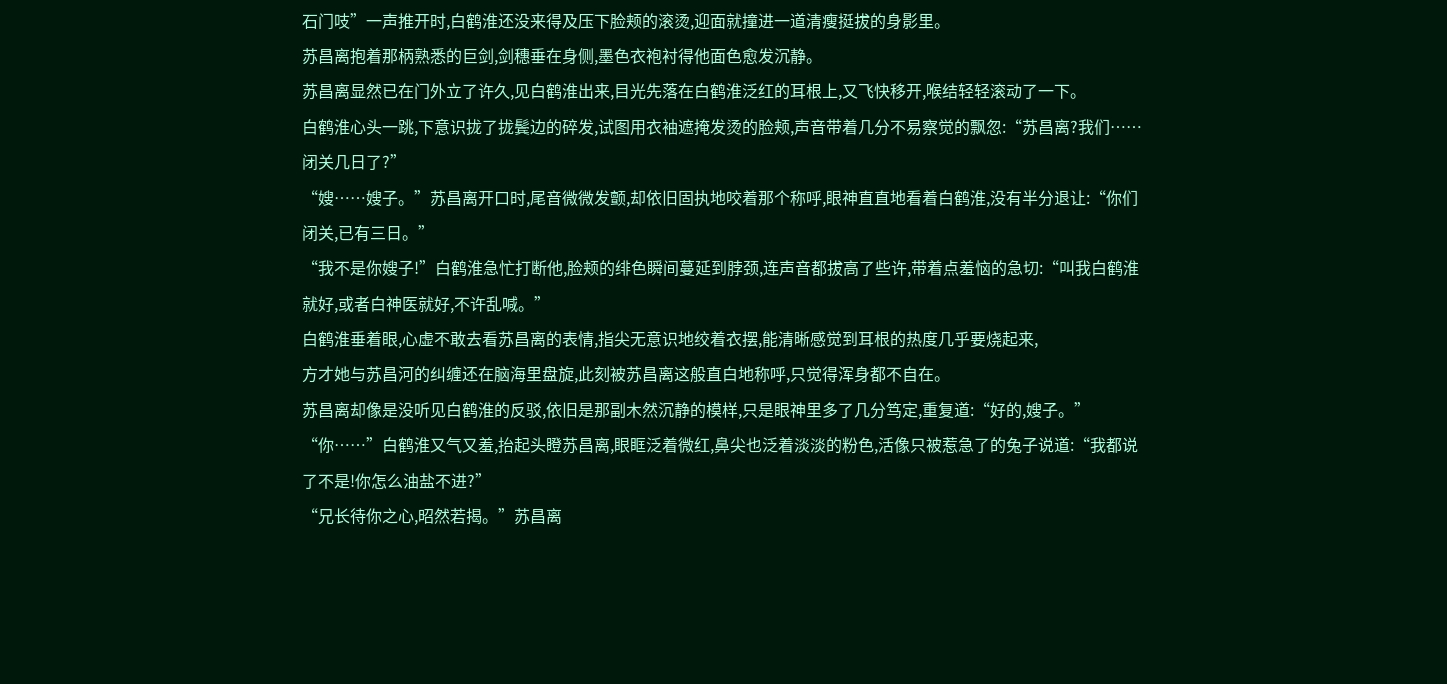石门吱”一声推开时,白鹤淮还没来得及压下脸颊的滚烫,迎面就撞进一道清瘦挺拔的身影里。
苏昌离抱着那柄熟悉的巨剑,剑穗垂在身侧,墨色衣袍衬得他面色愈发沉静。
苏昌离显然已在门外立了许久,见白鹤淮出来,目光先落在白鹤淮泛红的耳根上,又飞快移开,喉结轻轻滚动了一下。
白鹤淮心头一跳,下意识拢了拢鬓边的碎发,试图用衣袖遮掩发烫的脸颊,声音带着几分不易察觉的飘忽:“苏昌离?我们……闭关几日了?”
“嫂……嫂子。”苏昌离开口时,尾音微微发颤,却依旧固执地咬着那个称呼,眼神直直地看着白鹤淮,没有半分退让:“你们闭关,已有三日。”
“我不是你嫂子!”白鹤淮急忙打断他,脸颊的绯色瞬间蔓延到脖颈,连声音都拔高了些许,带着点羞恼的急切:“叫我白鹤淮就好,或者白神医就好,不许乱喊。”
白鹤淮垂着眼,心虚不敢去看苏昌离的表情,指尖无意识地绞着衣摆,能清晰感觉到耳根的热度几乎要烧起来,
方才她与苏昌河的纠缠还在脑海里盘旋,此刻被苏昌离这般直白地称呼,只觉得浑身都不自在。
苏昌离却像是没听见白鹤淮的反驳,依旧是那副木然沉静的模样,只是眼神里多了几分笃定,重复道:“好的,嫂子。”
“你……”白鹤淮又气又羞,抬起头瞪苏昌离,眼眶泛着微红,鼻尖也泛着淡淡的粉色,活像只被惹急了的兔子说道:“我都说了不是!你怎么油盐不进?”
“兄长待你之心,昭然若揭。”苏昌离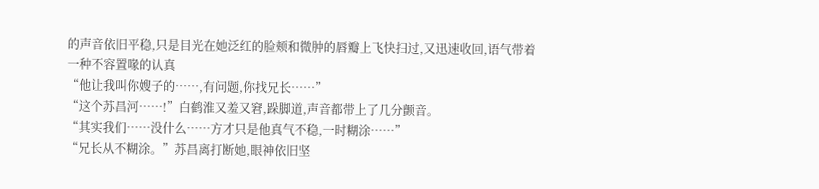的声音依旧平稳,只是目光在她泛红的脸颊和微肿的唇瓣上飞快扫过,又迅速收回,语气带着一种不容置喙的认真
“他让我叫你嫂子的……,有问题,你找兄长……”
“这个苏昌河……!”白鹤淮又羞又窘,跺脚道,声音都带上了几分颤音。
“其实我们……没什么……方才只是他真气不稳,一时糊涂……”
“兄长从不糊涂。”苏昌离打断她,眼神依旧坚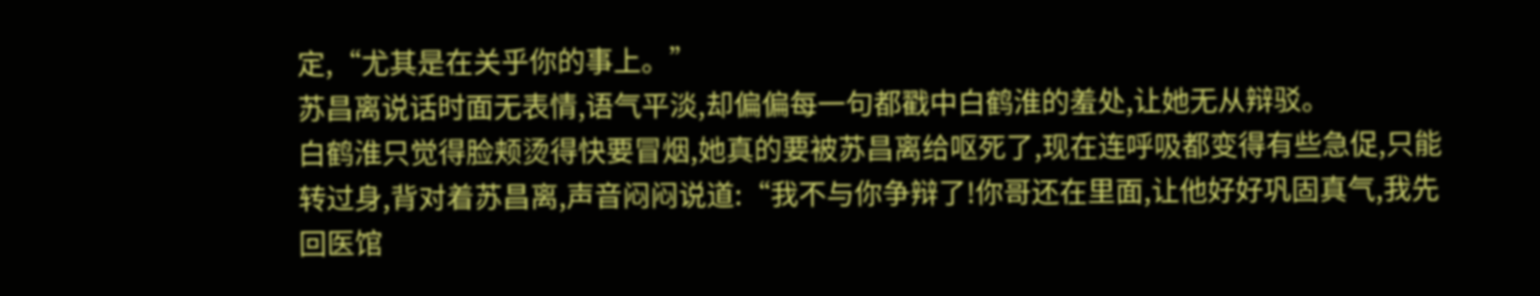定,“尤其是在关乎你的事上。”
苏昌离说话时面无表情,语气平淡,却偏偏每一句都戳中白鹤淮的羞处,让她无从辩驳。
白鹤淮只觉得脸颊烫得快要冒烟,她真的要被苏昌离给呕死了,现在连呼吸都变得有些急促,只能转过身,背对着苏昌离,声音闷闷说道:“我不与你争辩了!你哥还在里面,让他好好巩固真气,我先回医馆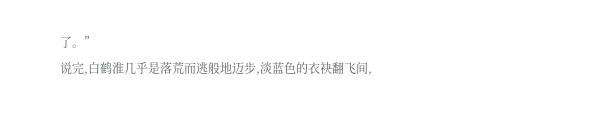了。”
说完,白鹤淮几乎是落荒而逃般地迈步,淡蓝色的衣袂翻飞间,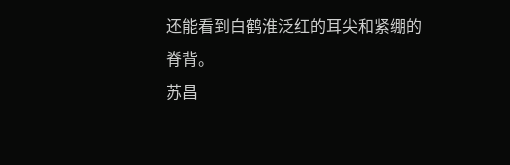还能看到白鹤淮泛红的耳尖和紧绷的脊背。
苏昌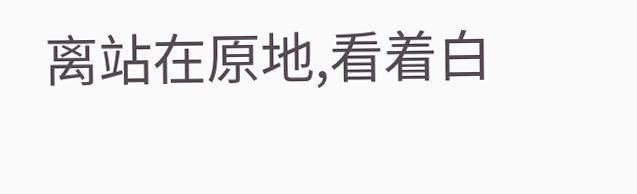离站在原地,看着白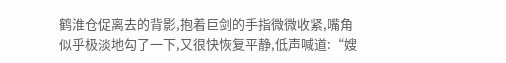鹤淮仓促离去的背影,抱着巨剑的手指微微收紧,嘴角似乎极淡地勾了一下,又很快恢复平静,低声喊道:“嫂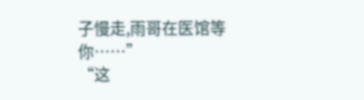子慢走,雨哥在医馆等你……”
“这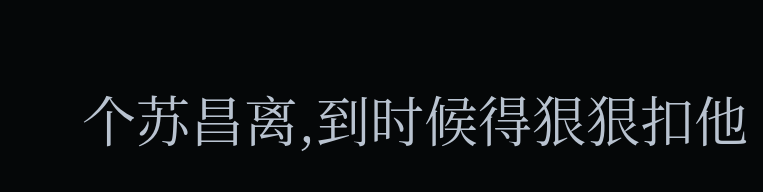个苏昌离,到时候得狠狠扣他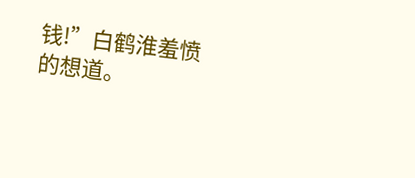钱!”白鹤淮羞愤的想道。